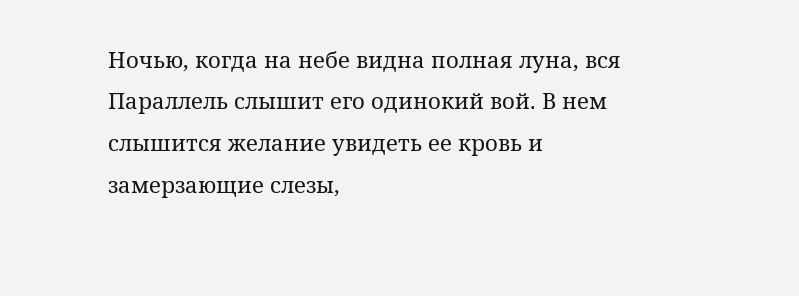Ночью, когда на небе видна полная луна, вся Параллель слышит его одинокий вой. В нем слышится желание увидеть ее кровь и замерзающие слезы,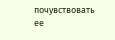почувствовать ее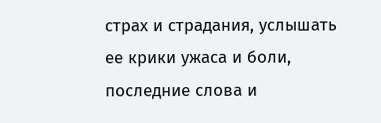страх и страдания, услышать ее крики ужаса и боли, последние слова и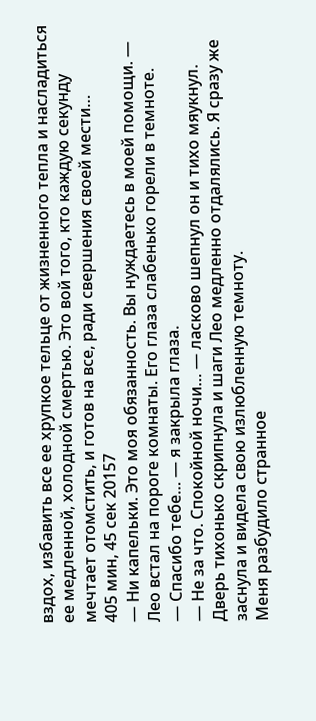вздох, избавить все ее хрупкое тельце от жизненного тепла и насладиться ее медленной, холодной смертью. Это вой того, кто каждую секунду мечтает отомстить, и готов на все, ради свершения своей мести…
405 мин, 45 сек 20157
— Ни капельки. Это моя обязанность. Вы нуждаетесь в моей помощи. — Лео встал на пороге комнаты. Его глаза слабенько горели в темноте.
— Спасибо тебе… — я закрыла глаза.
— Не за что. Спокойной ночи… — ласково шепнул он и тихо мяукнул. Дверь тихонько скрипнула и шаги Лео медленно отдалялись. Я сразу же заснула и видела свою излюбленную темноту.
Меня разбудило странное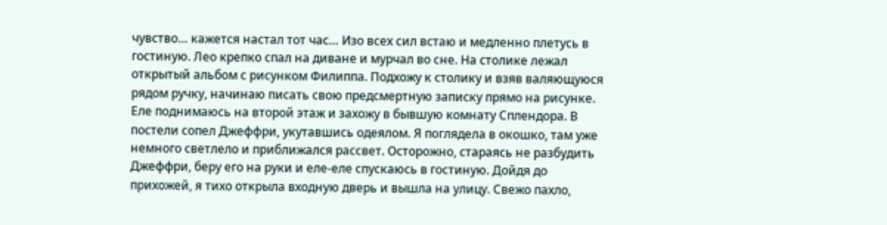чувство… кажется настал тот час… Изо всех сил встаю и медленно плетусь в гостиную. Лео крепко спал на диване и мурчал во сне. На столике лежал открытый альбом с рисунком Филиппа. Подхожу к столику и взяв валяющуюся рядом ручку, начинаю писать свою предсмертную записку прямо на рисунке. Еле поднимаюсь на второй этаж и захожу в бывшую комнату Сплендора. В постели сопел Джеффри, укутавшись одеялом. Я поглядела в окошко, там уже немного светлело и приближался рассвет. Осторожно, стараясь не разбудить Джеффри, беру его на руки и еле-еле спускаюсь в гостиную. Дойдя до прихожей, я тихо открыла входную дверь и вышла на улицу. Свежо пахло,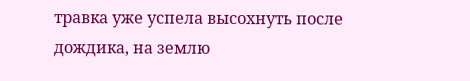травка уже успела высохнуть после дождика, на землю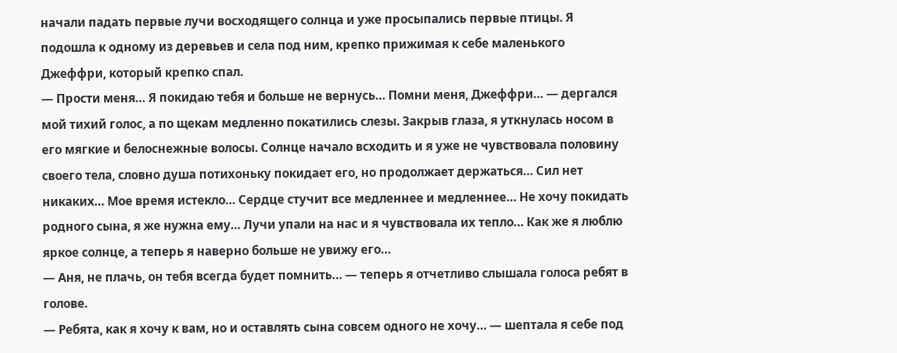начали падать первые лучи восходящего солнца и уже просыпались первые птицы. Я подошла к одному из деревьев и села под ним, крепко прижимая к себе маленького Джеффри, который крепко спал.
— Прости меня… Я покидаю тебя и больше не вернусь… Помни меня, Джеффри… — дергался мой тихий голос, а по щекам медленно покатились слезы. Закрыв глаза, я уткнулась носом в его мягкие и белоснежные волосы. Солнце начало всходить и я уже не чувствовала половину своего тела, словно душа потихоньку покидает его, но продолжает держаться… Сил нет никаких… Мое время истекло… Сердце стучит все медленнее и медленнее… Не хочу покидать родного сына, я же нужна ему… Лучи упали на нас и я чувствовала их тепло… Как же я люблю яркое солнце, а теперь я наверно больше не увижу его…
— Аня, не плачь, он тебя всегда будет помнить… — теперь я отчетливо слышала голоса ребят в голове.
— Ребята, как я хочу к вам, но и оставлять сына совсем одного не хочу… — шептала я себе под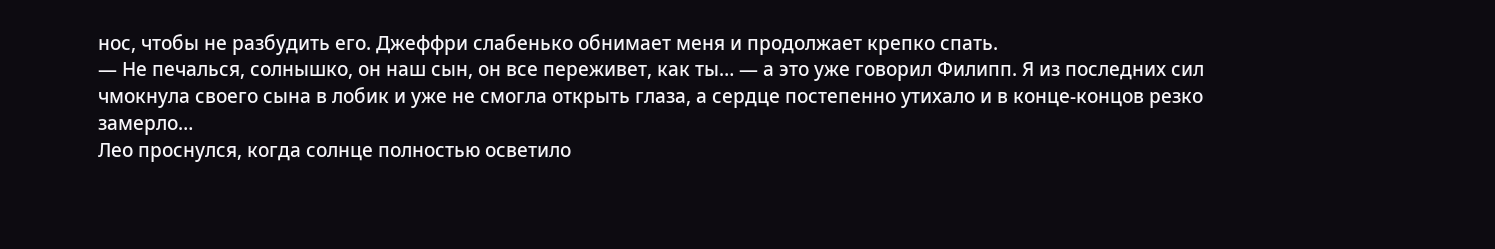нос, чтобы не разбудить его. Джеффри слабенько обнимает меня и продолжает крепко спать.
— Не печалься, солнышко, он наш сын, он все переживет, как ты… — а это уже говорил Филипп. Я из последних сил чмокнула своего сына в лобик и уже не смогла открыть глаза, а сердце постепенно утихало и в конце-концов резко замерло…
Лео проснулся, когда солнце полностью осветило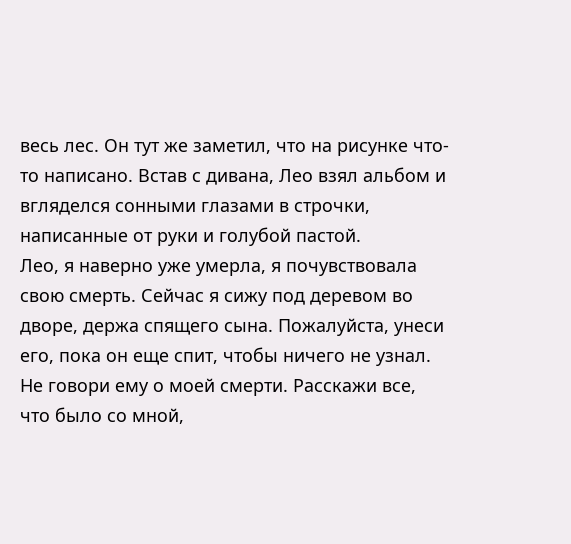весь лес. Он тут же заметил, что на рисунке что-то написано. Встав с дивана, Лео взял альбом и вгляделся сонными глазами в строчки, написанные от руки и голубой пастой.
Лео, я наверно уже умерла, я почувствовала свою смерть. Сейчас я сижу под деревом во дворе, держа спящего сына. Пожалуйста, унеси его, пока он еще спит, чтобы ничего не узнал. Не говори ему о моей смерти. Расскажи все, что было со мной,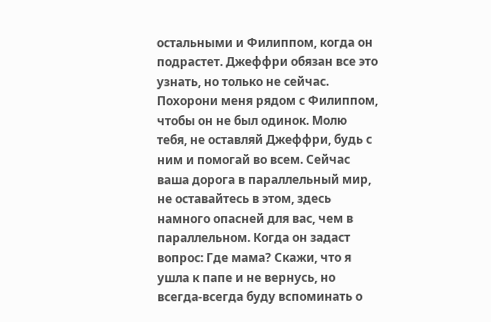остальными и Филиппом, когда он подрастет. Джеффри обязан все это узнать, но только не сейчас. Похорони меня рядом с Филиппом, чтобы он не был одинок. Молю тебя, не оставляй Джеффри, будь с ним и помогай во всем. Сейчас ваша дорога в параллельный мир, не оставайтесь в этом, здесь намного опасней для вас, чем в параллельном. Когда он задаст вопрос: Где мама? Скажи, что я ушла к папе и не вернусь, но всегда-всегда буду вспоминать о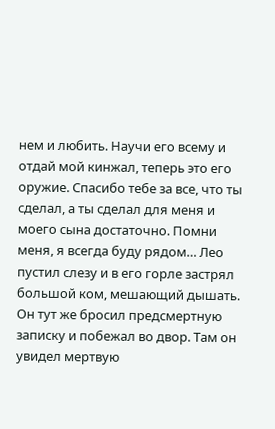нем и любить. Научи его всему и отдай мой кинжал, теперь это его оружие. Спасибо тебе за все, что ты сделал, а ты сделал для меня и моего сына достаточно. Помни меня, я всегда буду рядом… Лео пустил слезу и в его горле застрял большой ком, мешающий дышать. Он тут же бросил предсмертную записку и побежал во двор. Там он увидел мертвую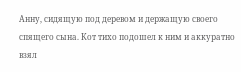Анну, сидящую под деревом и держащую своего спящего сына. Кот тихо подошел к ним и аккуратно взял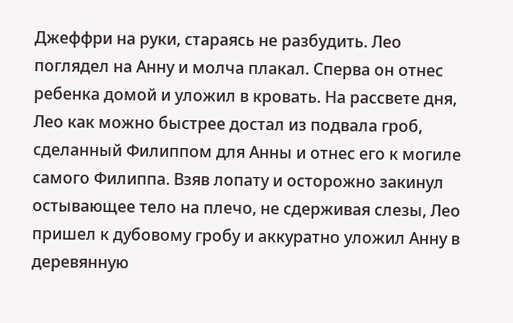Джеффри на руки, стараясь не разбудить. Лео поглядел на Анну и молча плакал. Сперва он отнес ребенка домой и уложил в кровать. На рассвете дня, Лео как можно быстрее достал из подвала гроб, сделанный Филиппом для Анны и отнес его к могиле самого Филиппа. Взяв лопату и осторожно закинул остывающее тело на плечо, не сдерживая слезы, Лео пришел к дубовому гробу и аккуратно уложил Анну в деревянную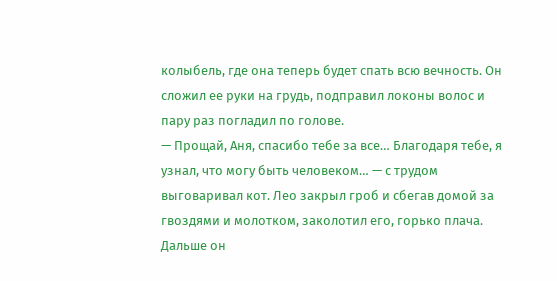колыбель, где она теперь будет спать всю вечность. Он сложил ее руки на грудь, подправил локоны волос и пару раз погладил по голове.
— Прощай, Аня, спасибо тебе за все… Благодаря тебе, я узнал, что могу быть человеком… — с трудом выговаривал кот. Лео закрыл гроб и сбегав домой за гвоздями и молотком, заколотил его, горько плача. Дальше он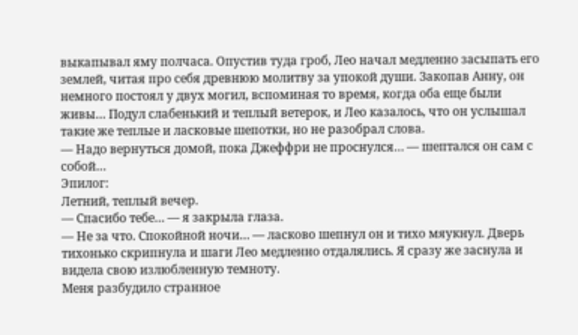выкапывал яму полчаса. Опустив туда гроб, Лео начал медленно засыпать его землей, читая про себя древнюю молитву за упокой души. Закопав Анну, он немного постоял у двух могил, вспоминая то время, когда оба еще были живы… Подул слабенький и теплый ветерок, и Лео казалось, что он услышал такие же теплые и ласковые шепотки, но не разобрал слова.
— Надо вернуться домой, пока Джеффри не проснулся… — шептался он сам с собой…
Эпилог:
Летний, теплый вечер.
— Спасибо тебе… — я закрыла глаза.
— Не за что. Спокойной ночи… — ласково шепнул он и тихо мяукнул. Дверь тихонько скрипнула и шаги Лео медленно отдалялись. Я сразу же заснула и видела свою излюбленную темноту.
Меня разбудило странное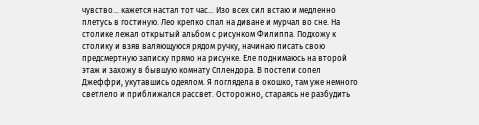чувство… кажется настал тот час… Изо всех сил встаю и медленно плетусь в гостиную. Лео крепко спал на диване и мурчал во сне. На столике лежал открытый альбом с рисунком Филиппа. Подхожу к столику и взяв валяющуюся рядом ручку, начинаю писать свою предсмертную записку прямо на рисунке. Еле поднимаюсь на второй этаж и захожу в бывшую комнату Сплендора. В постели сопел Джеффри, укутавшись одеялом. Я поглядела в окошко, там уже немного светлело и приближался рассвет. Осторожно, стараясь не разбудить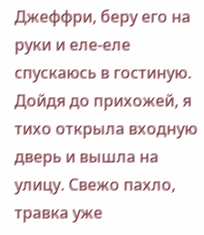Джеффри, беру его на руки и еле-еле спускаюсь в гостиную. Дойдя до прихожей, я тихо открыла входную дверь и вышла на улицу. Свежо пахло, травка уже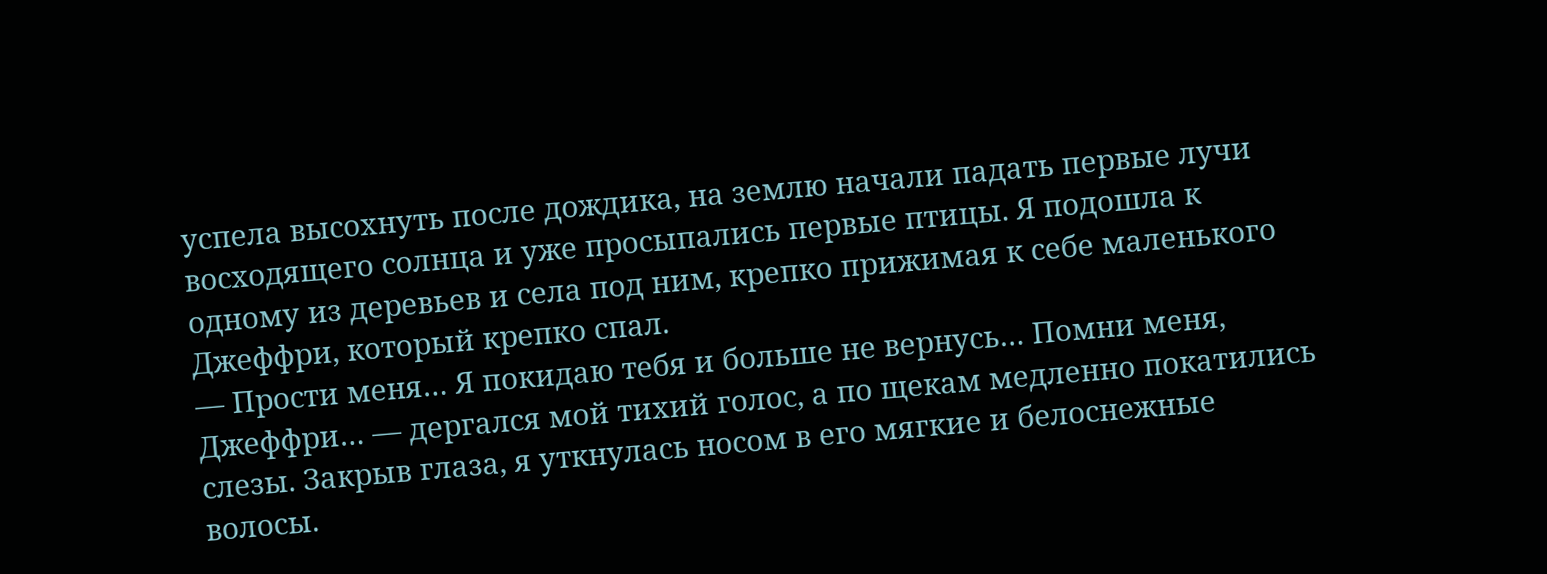успела высохнуть после дождика, на землю начали падать первые лучи восходящего солнца и уже просыпались первые птицы. Я подошла к одному из деревьев и села под ним, крепко прижимая к себе маленького Джеффри, который крепко спал.
— Прости меня… Я покидаю тебя и больше не вернусь… Помни меня, Джеффри… — дергался мой тихий голос, а по щекам медленно покатились слезы. Закрыв глаза, я уткнулась носом в его мягкие и белоснежные волосы.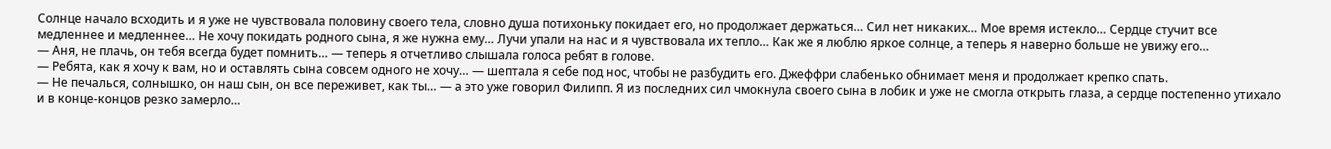Солнце начало всходить и я уже не чувствовала половину своего тела, словно душа потихоньку покидает его, но продолжает держаться… Сил нет никаких… Мое время истекло… Сердце стучит все медленнее и медленнее… Не хочу покидать родного сына, я же нужна ему… Лучи упали на нас и я чувствовала их тепло… Как же я люблю яркое солнце, а теперь я наверно больше не увижу его…
— Аня, не плачь, он тебя всегда будет помнить… — теперь я отчетливо слышала голоса ребят в голове.
— Ребята, как я хочу к вам, но и оставлять сына совсем одного не хочу… — шептала я себе под нос, чтобы не разбудить его. Джеффри слабенько обнимает меня и продолжает крепко спать.
— Не печалься, солнышко, он наш сын, он все переживет, как ты… — а это уже говорил Филипп. Я из последних сил чмокнула своего сына в лобик и уже не смогла открыть глаза, а сердце постепенно утихало и в конце-концов резко замерло…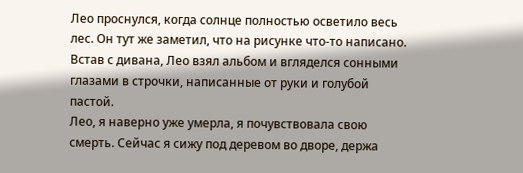Лео проснулся, когда солнце полностью осветило весь лес. Он тут же заметил, что на рисунке что-то написано. Встав с дивана, Лео взял альбом и вгляделся сонными глазами в строчки, написанные от руки и голубой пастой.
Лео, я наверно уже умерла, я почувствовала свою смерть. Сейчас я сижу под деревом во дворе, держа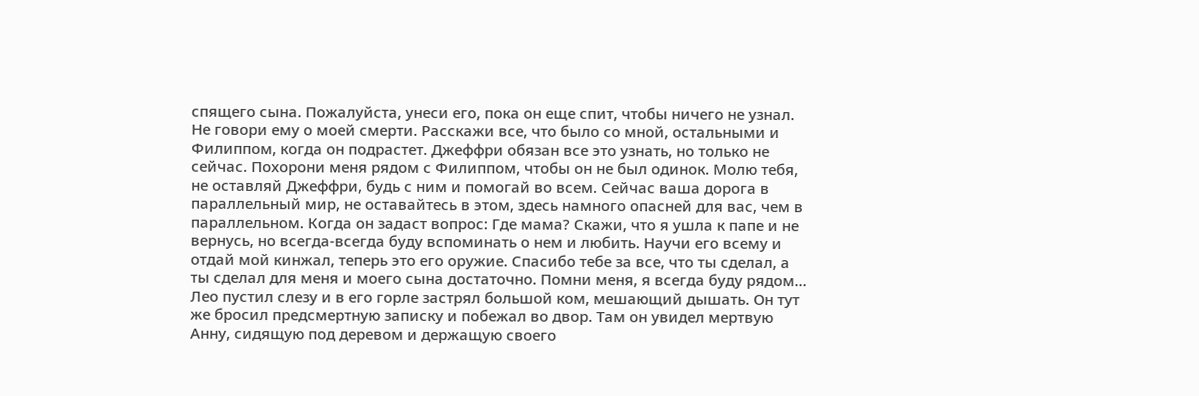спящего сына. Пожалуйста, унеси его, пока он еще спит, чтобы ничего не узнал. Не говори ему о моей смерти. Расскажи все, что было со мной, остальными и Филиппом, когда он подрастет. Джеффри обязан все это узнать, но только не сейчас. Похорони меня рядом с Филиппом, чтобы он не был одинок. Молю тебя, не оставляй Джеффри, будь с ним и помогай во всем. Сейчас ваша дорога в параллельный мир, не оставайтесь в этом, здесь намного опасней для вас, чем в параллельном. Когда он задаст вопрос: Где мама? Скажи, что я ушла к папе и не вернусь, но всегда-всегда буду вспоминать о нем и любить. Научи его всему и отдай мой кинжал, теперь это его оружие. Спасибо тебе за все, что ты сделал, а ты сделал для меня и моего сына достаточно. Помни меня, я всегда буду рядом… Лео пустил слезу и в его горле застрял большой ком, мешающий дышать. Он тут же бросил предсмертную записку и побежал во двор. Там он увидел мертвую Анну, сидящую под деревом и держащую своего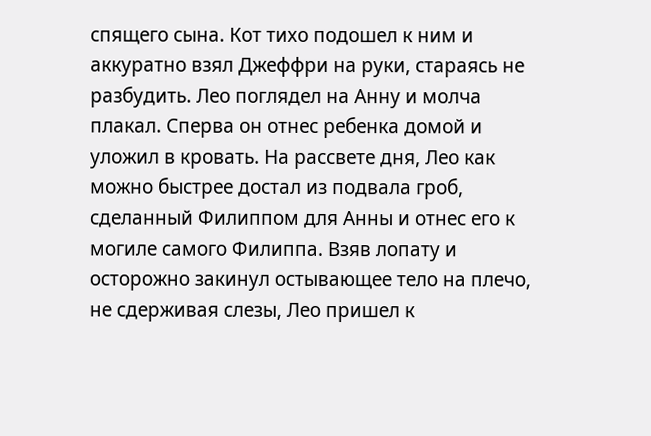спящего сына. Кот тихо подошел к ним и аккуратно взял Джеффри на руки, стараясь не разбудить. Лео поглядел на Анну и молча плакал. Сперва он отнес ребенка домой и уложил в кровать. На рассвете дня, Лео как можно быстрее достал из подвала гроб, сделанный Филиппом для Анны и отнес его к могиле самого Филиппа. Взяв лопату и осторожно закинул остывающее тело на плечо, не сдерживая слезы, Лео пришел к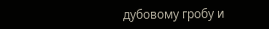дубовому гробу и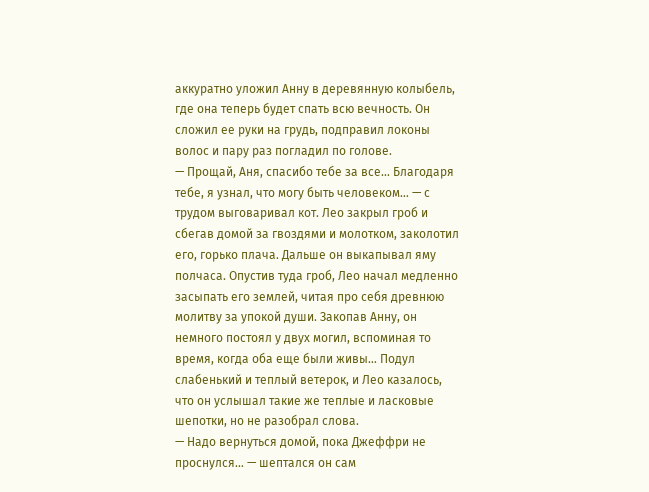аккуратно уложил Анну в деревянную колыбель, где она теперь будет спать всю вечность. Он сложил ее руки на грудь, подправил локоны волос и пару раз погладил по голове.
— Прощай, Аня, спасибо тебе за все… Благодаря тебе, я узнал, что могу быть человеком… — с трудом выговаривал кот. Лео закрыл гроб и сбегав домой за гвоздями и молотком, заколотил его, горько плача. Дальше он выкапывал яму полчаса. Опустив туда гроб, Лео начал медленно засыпать его землей, читая про себя древнюю молитву за упокой души. Закопав Анну, он немного постоял у двух могил, вспоминая то время, когда оба еще были живы… Подул слабенький и теплый ветерок, и Лео казалось, что он услышал такие же теплые и ласковые шепотки, но не разобрал слова.
— Надо вернуться домой, пока Джеффри не проснулся… — шептался он сам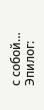с собой…
Эпилог: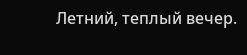Летний, теплый вечер.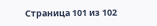Страница 101 из 102